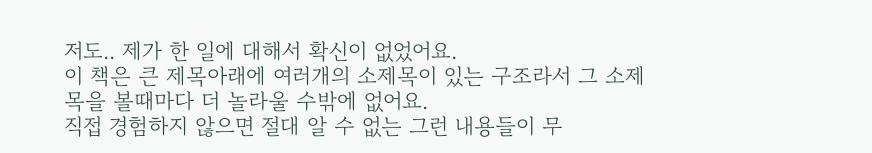저도.. 제가 한 일에 대해서 확신이 없었어요.
이 책은 큰 제목아래에 여러개의 소제목이 있는 구조라서 그 소제목을 볼때마다 더 놀라울 수밖에 없어요.
직접 경험하지 않으면 절대 알 수 없는 그런 내용들이 무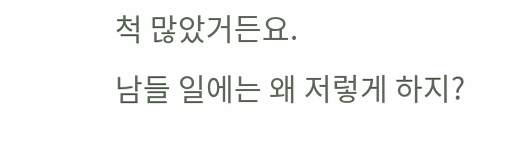척 많았거든요.
남들 일에는 왜 저렇게 하지?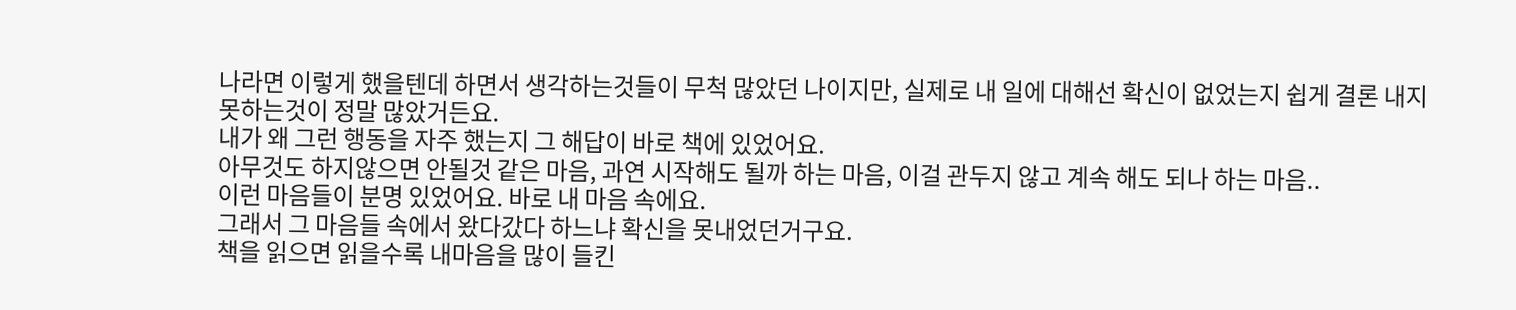나라면 이렇게 했을텐데 하면서 생각하는것들이 무척 많았던 나이지만, 실제로 내 일에 대해선 확신이 없었는지 쉽게 결론 내지 못하는것이 정말 많았거든요.
내가 왜 그런 행동을 자주 했는지 그 해답이 바로 책에 있었어요.
아무것도 하지않으면 안될것 같은 마음, 과연 시작해도 될까 하는 마음, 이걸 관두지 않고 계속 해도 되나 하는 마음..
이런 마음들이 분명 있었어요. 바로 내 마음 속에요.
그래서 그 마음들 속에서 왔다갔다 하느냐 확신을 못내었던거구요.
책을 읽으면 읽을수록 내마음을 많이 들킨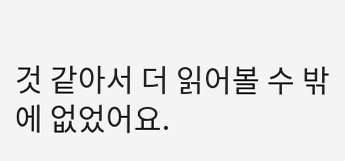것 같아서 더 읽어볼 수 밖에 없었어요.